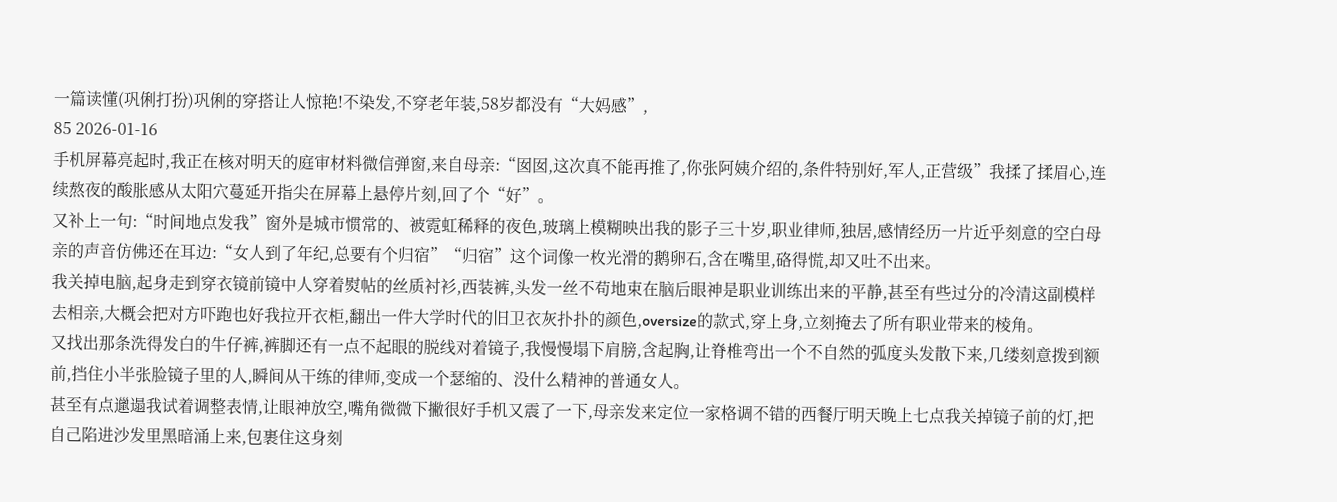一篇读懂(巩俐打扮)巩俐的穿搭让人惊艳!不染发,不穿老年装,58岁都没有“大妈感”,
85 2026-01-16
手机屏幕亮起时,我正在核对明天的庭审材料微信弹窗,来自母亲:“囡囡,这次真不能再推了,你张阿姨介绍的,条件特别好,军人,正营级”我揉了揉眉心,连续熬夜的酸胀感从太阳穴蔓延开指尖在屏幕上悬停片刻,回了个“好”。
又补上一句:“时间地点发我”窗外是城市惯常的、被霓虹稀释的夜色,玻璃上模糊映出我的影子三十岁,职业律师,独居,感情经历一片近乎刻意的空白母亲的声音仿佛还在耳边:“女人到了年纪,总要有个归宿”“归宿”这个词像一枚光滑的鹅卵石,含在嘴里,硌得慌,却又吐不出来。
我关掉电脑,起身走到穿衣镜前镜中人穿着熨帖的丝质衬衫,西装裤,头发一丝不苟地束在脑后眼神是职业训练出来的平静,甚至有些过分的冷清这副模样去相亲,大概会把对方吓跑也好我拉开衣柜,翻出一件大学时代的旧卫衣灰扑扑的颜色,oversize的款式,穿上身,立刻掩去了所有职业带来的棱角。
又找出那条洗得发白的牛仔裤,裤脚还有一点不起眼的脱线对着镜子,我慢慢塌下肩膀,含起胸,让脊椎弯出一个不自然的弧度头发散下来,几缕刻意拨到额前,挡住小半张脸镜子里的人,瞬间从干练的律师,变成一个瑟缩的、没什么精神的普通女人。
甚至有点邋遢我试着调整表情,让眼神放空,嘴角微微下撇很好手机又震了一下,母亲发来定位一家格调不错的西餐厅明天晚上七点我关掉镜子前的灯,把自己陷进沙发里黑暗涌上来,包裹住这身刻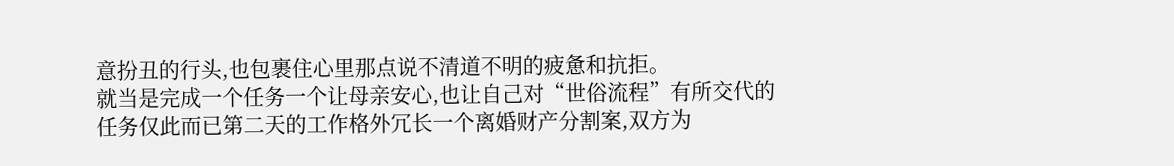意扮丑的行头,也包裹住心里那点说不清道不明的疲惫和抗拒。
就当是完成一个任务一个让母亲安心,也让自己对“世俗流程”有所交代的任务仅此而已第二天的工作格外冗长一个离婚财产分割案,双方为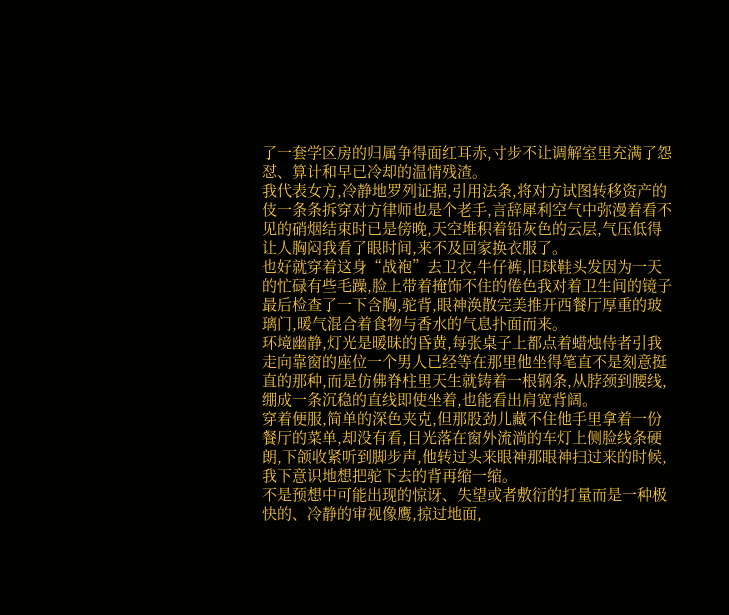了一套学区房的归属争得面红耳赤,寸步不让调解室里充满了怨怼、算计和早已冷却的温情残渣。
我代表女方,冷静地罗列证据,引用法条,将对方试图转移资产的伎一条条拆穿对方律师也是个老手,言辞犀利空气中弥漫着看不见的硝烟结束时已是傍晚,天空堆积着铅灰色的云层,气压低得让人胸闷我看了眼时间,来不及回家换衣服了。
也好就穿着这身“战袍”去卫衣,牛仔裤,旧球鞋头发因为一天的忙碌有些毛躁,脸上带着掩饰不住的倦色我对着卫生间的镜子最后检查了一下含胸,驼背,眼神涣散完美推开西餐厅厚重的玻璃门,暖气混合着食物与香水的气息扑面而来。
环境幽静,灯光是暖昧的昏黄,每张桌子上都点着蜡烛侍者引我走向靠窗的座位一个男人已经等在那里他坐得笔直不是刻意挺直的那种,而是仿佛脊柱里天生就铸着一根钢条,从脖颈到腰线,绷成一条沉稳的直线即使坐着,也能看出肩宽背阔。
穿着便服,简单的深色夹克,但那股劲儿藏不住他手里拿着一份餐厅的菜单,却没有看,目光落在窗外流淌的车灯上侧脸线条硬朗,下颌收紧听到脚步声,他转过头来眼神那眼神扫过来的时候,我下意识地想把驼下去的背再缩一缩。
不是预想中可能出现的惊讶、失望或者敷衍的打量而是一种极快的、冷静的审视像鹰,掠过地面,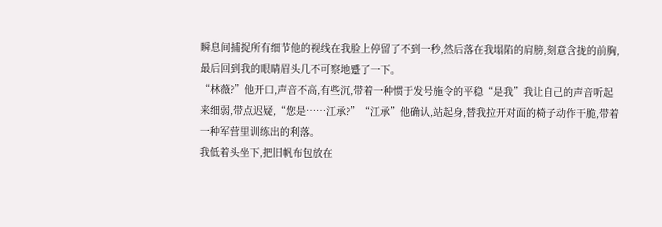瞬息间捕捉所有细节他的视线在我脸上停留了不到一秒,然后落在我塌陷的肩膀,刻意含拢的前胸,最后回到我的眼睛眉头几不可察地蹙了一下。
“林薇?”他开口,声音不高,有些沉,带着一种惯于发号施令的平稳“是我”我让自己的声音听起来细弱,带点迟疑,“您是……江承?”“江承”他确认,站起身,替我拉开对面的椅子动作干脆,带着一种军营里训练出的利落。
我低着头坐下,把旧帆布包放在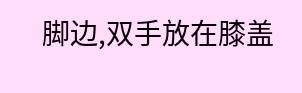脚边,双手放在膝盖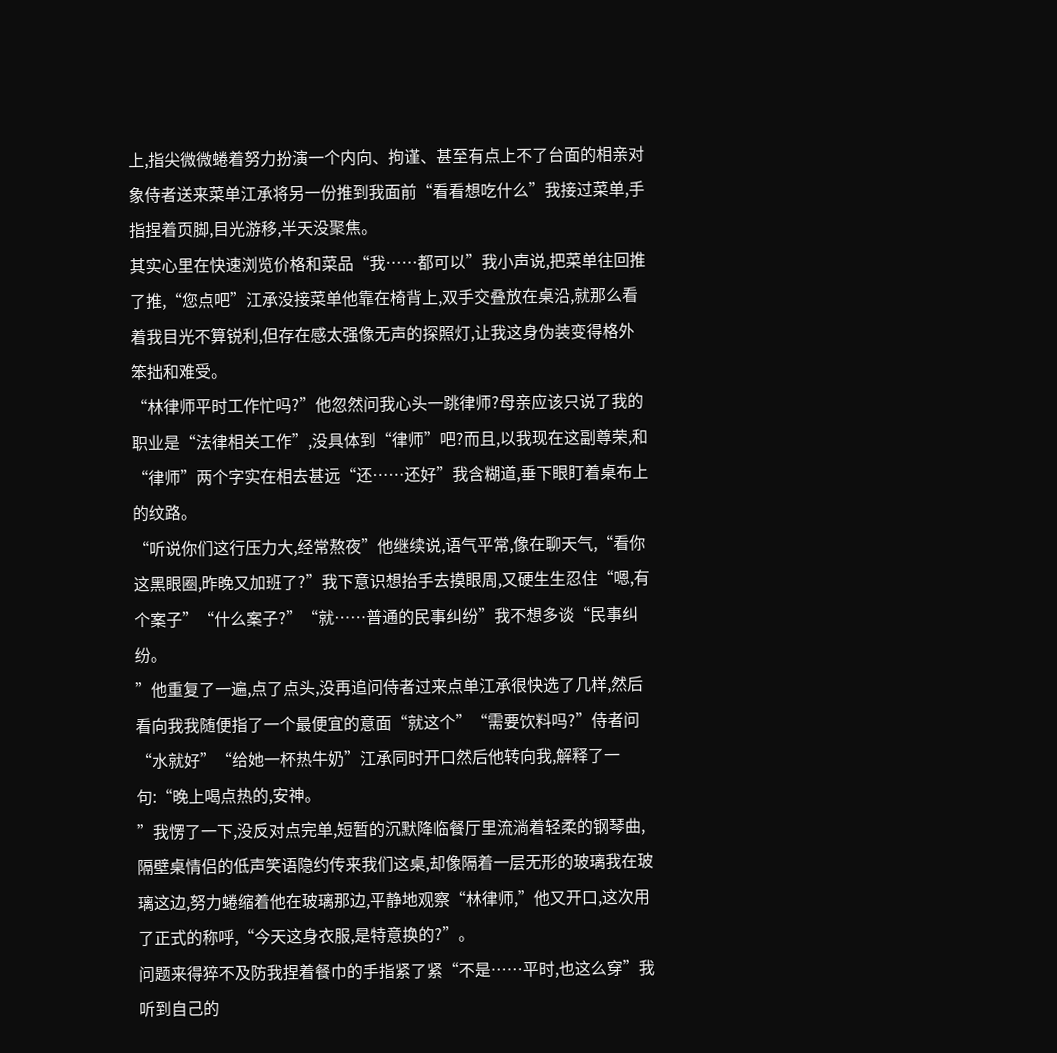上,指尖微微蜷着努力扮演一个内向、拘谨、甚至有点上不了台面的相亲对象侍者送来菜单江承将另一份推到我面前“看看想吃什么”我接过菜单,手指捏着页脚,目光游移,半天没聚焦。
其实心里在快速浏览价格和菜品“我……都可以”我小声说,把菜单往回推了推,“您点吧”江承没接菜单他靠在椅背上,双手交叠放在桌沿,就那么看着我目光不算锐利,但存在感太强像无声的探照灯,让我这身伪装变得格外笨拙和难受。
“林律师平时工作忙吗?”他忽然问我心头一跳律师?母亲应该只说了我的职业是“法律相关工作”,没具体到“律师”吧?而且,以我现在这副尊荣,和“律师”两个字实在相去甚远“还……还好”我含糊道,垂下眼盯着桌布上的纹路。
“听说你们这行压力大,经常熬夜”他继续说,语气平常,像在聊天气,“看你这黑眼圈,昨晚又加班了?”我下意识想抬手去摸眼周,又硬生生忍住“嗯,有个案子”“什么案子?”“就……普通的民事纠纷”我不想多谈“民事纠纷。
”他重复了一遍,点了点头,没再追问侍者过来点单江承很快选了几样,然后看向我我随便指了一个最便宜的意面“就这个”“需要饮料吗?”侍者问“水就好”“给她一杯热牛奶”江承同时开口然后他转向我,解释了一句:“晚上喝点热的,安神。
”我愣了一下,没反对点完单,短暂的沉默降临餐厅里流淌着轻柔的钢琴曲,隔壁桌情侣的低声笑语隐约传来我们这桌,却像隔着一层无形的玻璃我在玻璃这边,努力蜷缩着他在玻璃那边,平静地观察“林律师,”他又开口,这次用了正式的称呼,“今天这身衣服,是特意换的?”。
问题来得猝不及防我捏着餐巾的手指紧了紧“不是……平时,也这么穿”我听到自己的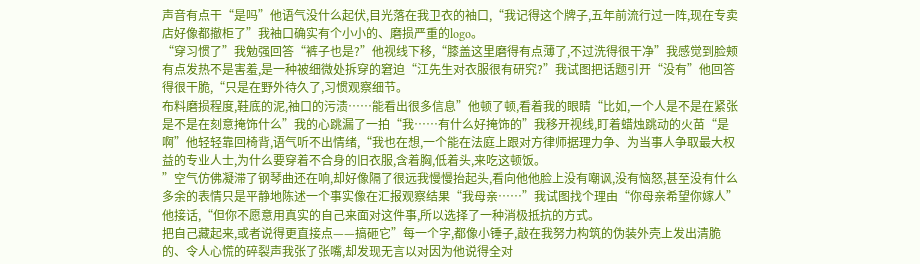声音有点干“是吗”他语气没什么起伏,目光落在我卫衣的袖口,“我记得这个牌子,五年前流行过一阵,现在专卖店好像都撤柜了”我袖口确实有个小小的、磨损严重的logo。
“穿习惯了”我勉强回答“裤子也是?”他视线下移,“膝盖这里磨得有点薄了,不过洗得很干净”我感觉到脸颊有点发热不是害羞,是一种被细微处拆穿的窘迫“江先生对衣服很有研究?”我试图把话题引开“没有”他回答得很干脆,“只是在野外待久了,习惯观察细节。
布料磨损程度,鞋底的泥,袖口的污渍……能看出很多信息”他顿了顿,看着我的眼睛“比如,一个人是不是在紧张是不是在刻意掩饰什么”我的心跳漏了一拍“我……有什么好掩饰的”我移开视线,盯着蜡烛跳动的火苗“是啊”他轻轻靠回椅背,语气听不出情绪,“我也在想,一个能在法庭上跟对方律师据理力争、为当事人争取最大权益的专业人士,为什么要穿着不合身的旧衣服,含着胸,低着头,来吃这顿饭。
”空气仿佛凝滞了钢琴曲还在响,却好像隔了很远我慢慢抬起头,看向他他脸上没有嘲讽,没有恼怒,甚至没有什么多余的表情只是平静地陈述一个事实像在汇报观察结果“我母亲……”我试图找个理由“你母亲希望你嫁人”他接话,“但你不愿意用真实的自己来面对这件事,所以选择了一种消极抵抗的方式。
把自己藏起来,或者说得更直接点——搞砸它”每一个字,都像小锤子,敲在我努力构筑的伪装外壳上发出清脆的、令人心慌的碎裂声我张了张嘴,却发现无言以对因为他说得全对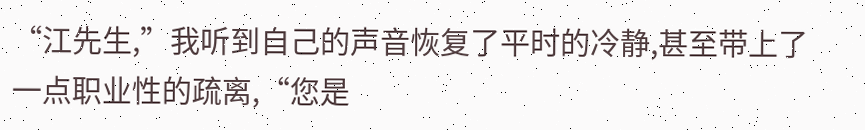“江先生,”我听到自己的声音恢复了平时的冷静,甚至带上了一点职业性的疏离,“您是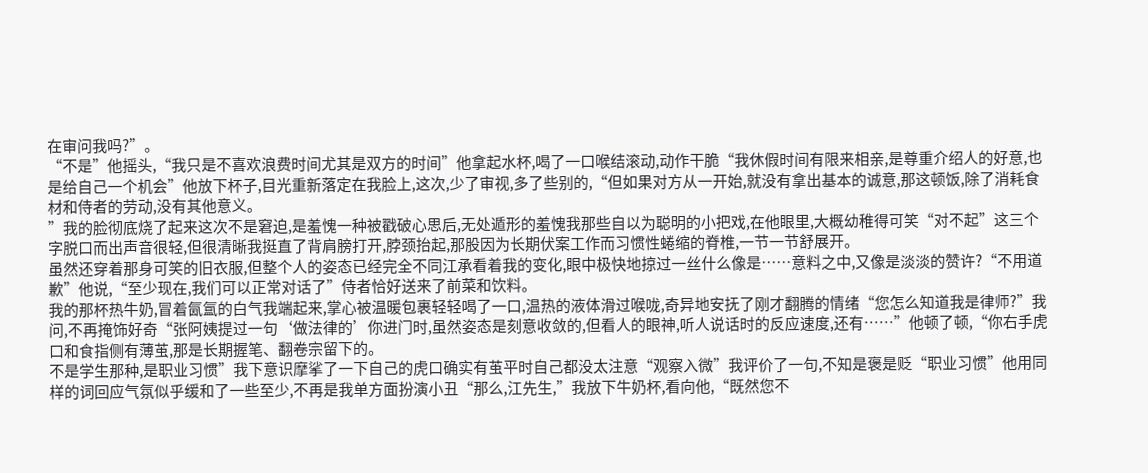在审问我吗?”。
“不是”他摇头,“我只是不喜欢浪费时间尤其是双方的时间”他拿起水杯,喝了一口喉结滚动,动作干脆“我休假时间有限来相亲,是尊重介绍人的好意,也是给自己一个机会”他放下杯子,目光重新落定在我脸上,这次,少了审视,多了些别的,“但如果对方从一开始,就没有拿出基本的诚意,那这顿饭,除了消耗食材和侍者的劳动,没有其他意义。
”我的脸彻底烧了起来这次不是窘迫,是羞愧一种被戳破心思后,无处遁形的羞愧我那些自以为聪明的小把戏,在他眼里,大概幼稚得可笑“对不起”这三个字脱口而出声音很轻,但很清晰我挺直了背肩膀打开,脖颈抬起,那股因为长期伏案工作而习惯性蜷缩的脊椎,一节一节舒展开。
虽然还穿着那身可笑的旧衣服,但整个人的姿态已经完全不同江承看着我的变化,眼中极快地掠过一丝什么像是……意料之中,又像是淡淡的赞许?“不用道歉”他说,“至少现在,我们可以正常对话了”侍者恰好送来了前菜和饮料。
我的那杯热牛奶,冒着氤氲的白气我端起来,掌心被温暖包裹轻轻喝了一口,温热的液体滑过喉咙,奇异地安抚了刚才翻腾的情绪“您怎么知道我是律师?”我问,不再掩饰好奇“张阿姨提过一句‘做法律的’你进门时,虽然姿态是刻意收敛的,但看人的眼神,听人说话时的反应速度,还有……”他顿了顿,“你右手虎口和食指侧有薄茧,那是长期握笔、翻卷宗留下的。
不是学生那种,是职业习惯”我下意识摩挲了一下自己的虎口确实有茧平时自己都没太注意“观察入微”我评价了一句,不知是褒是贬“职业习惯”他用同样的词回应气氛似乎缓和了一些至少,不再是我单方面扮演小丑“那么,江先生,”我放下牛奶杯,看向他,“既然您不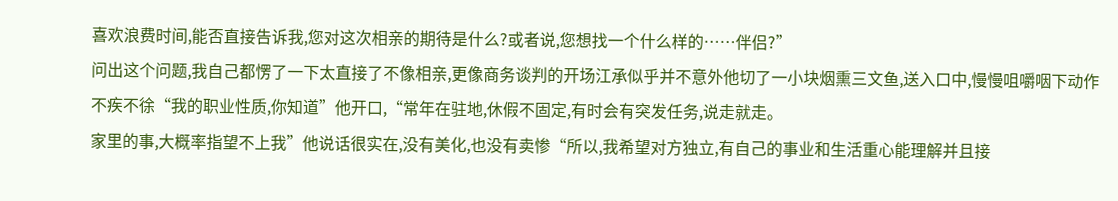喜欢浪费时间,能否直接告诉我,您对这次相亲的期待是什么?或者说,您想找一个什么样的……伴侣?”
问出这个问题,我自己都愣了一下太直接了不像相亲,更像商务谈判的开场江承似乎并不意外他切了一小块烟熏三文鱼,送入口中,慢慢咀嚼咽下动作不疾不徐“我的职业性质,你知道”他开口,“常年在驻地,休假不固定,有时会有突发任务,说走就走。
家里的事,大概率指望不上我”他说话很实在,没有美化,也没有卖惨“所以,我希望对方独立,有自己的事业和生活重心能理解并且接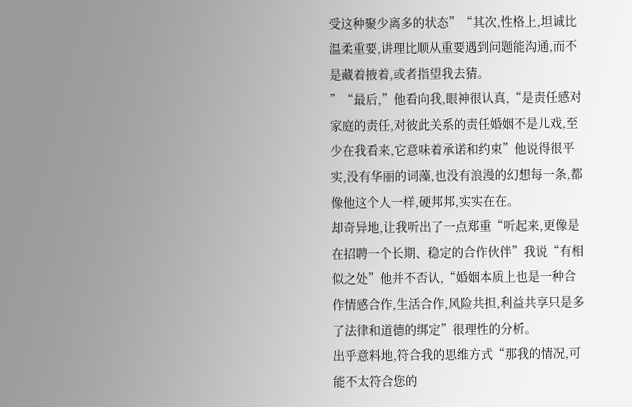受这种聚少离多的状态”“其次,性格上,坦诚比温柔重要,讲理比顺从重要遇到问题能沟通,而不是藏着掖着,或者指望我去猜。
”“最后,”他看向我,眼神很认真,“是责任感对家庭的责任,对彼此关系的责任婚姻不是儿戏,至少在我看来,它意味着承诺和约束”他说得很平实,没有华丽的词藻,也没有浪漫的幻想每一条,都像他这个人一样,硬邦邦,实实在在。
却奇异地,让我听出了一点郑重“听起来,更像是在招聘一个长期、稳定的合作伙伴”我说“有相似之处”他并不否认,“婚姻本质上也是一种合作情感合作,生活合作,风险共担,利益共享只是多了法律和道德的绑定”很理性的分析。
出乎意料地,符合我的思维方式“那我的情况,可能不太符合您的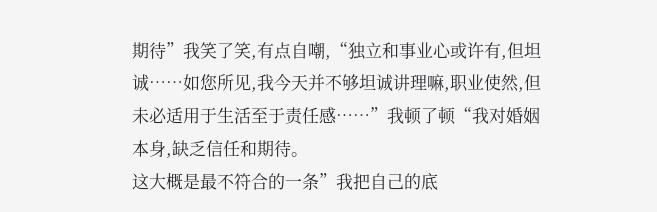期待”我笑了笑,有点自嘲,“独立和事业心或许有,但坦诚……如您所见,我今天并不够坦诚讲理嘛,职业使然,但未必适用于生活至于责任感……”我顿了顿“我对婚姻本身,缺乏信任和期待。
这大概是最不符合的一条”我把自己的底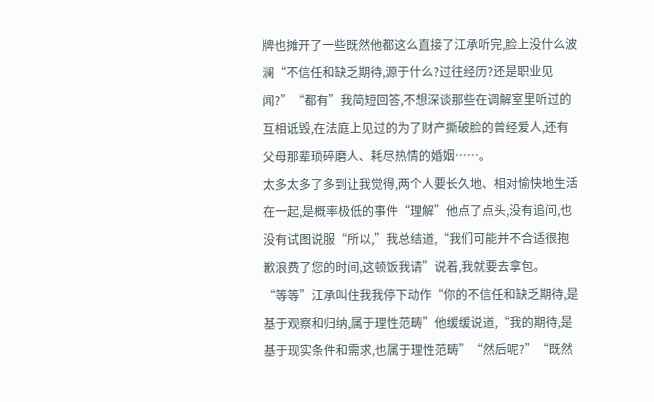牌也摊开了一些既然他都这么直接了江承听完,脸上没什么波澜“不信任和缺乏期待,源于什么?过往经历?还是职业见闻?”“都有”我简短回答,不想深谈那些在调解室里听过的互相诋毁,在法庭上见过的为了财产撕破脸的曾经爱人,还有父母那辈琐碎磨人、耗尽热情的婚姻……。
太多太多了多到让我觉得,两个人要长久地、相对愉快地生活在一起,是概率极低的事件“理解”他点了点头,没有追问,也没有试图说服“所以,”我总结道,“我们可能并不合适很抱歉浪费了您的时间,这顿饭我请”说着,我就要去拿包。
“等等”江承叫住我我停下动作“你的不信任和缺乏期待,是基于观察和归纳,属于理性范畴”他缓缓说道,“我的期待,是基于现实条件和需求,也属于理性范畴”“然后呢?”“既然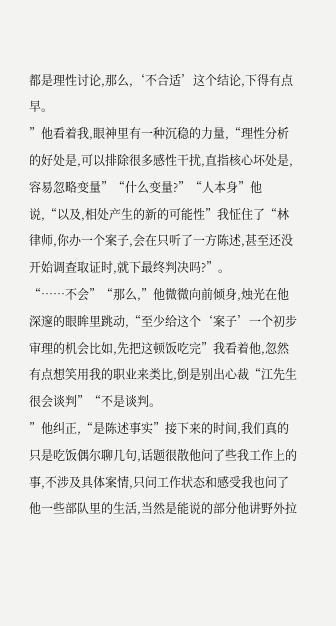都是理性讨论,那么,‘不合适’这个结论,下得有点早。
”他看着我,眼神里有一种沉稳的力量,“理性分析的好处是,可以排除很多感性干扰,直指核心坏处是,容易忽略变量”“什么变量?”“人本身”他说,“以及,相处产生的新的可能性”我怔住了“林律师,你办一个案子,会在只听了一方陈述,甚至还没开始调查取证时,就下最终判决吗?”。
“……不会”“那么,”他微微向前倾身,烛光在他深邃的眼眸里跳动,“至少给这个‘案子’一个初步审理的机会比如,先把这顿饭吃完”我看着他,忽然有点想笑用我的职业来类比,倒是别出心裁“江先生很会谈判”“不是谈判。
”他纠正,“是陈述事实”接下来的时间,我们真的只是吃饭偶尔聊几句,话题很散他问了些我工作上的事,不涉及具体案情,只问工作状态和感受我也问了他一些部队里的生活,当然是能说的部分他讲野外拉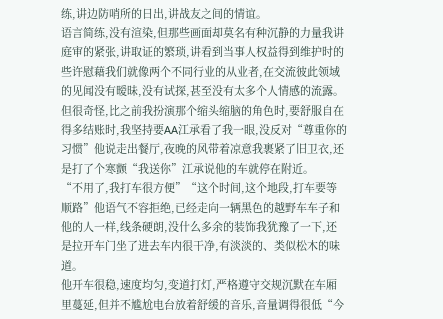练,讲边防哨所的日出,讲战友之间的情谊。
语言简练,没有渲染,但那些画面却莫名有种沉静的力量我讲庭审的紧张,讲取证的繁琐,讲看到当事人权益得到维护时的些许慰藉我们就像两个不同行业的从业者,在交流彼此领域的见闻没有暧昧,没有试探,甚至没有太多个人情感的流露。
但很奇怪,比之前我扮演那个缩头缩脑的角色时,要舒服自在得多结账时,我坚持要AA江承看了我一眼,没反对“尊重你的习惯”他说走出餐厅,夜晚的风带着凉意我裹紧了旧卫衣,还是打了个寒颤“我送你”江承说他的车就停在附近。
“不用了,我打车很方便”“这个时间,这个地段,打车要等顺路”他语气不容拒绝,已经走向一辆黑色的越野车车子和他的人一样,线条硬朗,没什么多余的装饰我犹豫了一下,还是拉开车门坐了进去车内很干净,有淡淡的、类似松木的味道。
他开车很稳,速度均匀,变道打灯,严格遵守交规沉默在车厢里蔓延,但并不尴尬电台放着舒缓的音乐,音量调得很低“今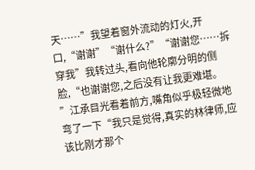天……”我望着窗外流动的灯火,开口,“谢谢”“谢什么?”“谢谢您……拆穿我”我转过头,看向他轮廓分明的侧脸,“也谢谢您,之后没有让我更难堪。
”江承目光看着前方,嘴角似乎极轻微地弯了一下“我只是觉得,真实的林律师,应该比刚才那个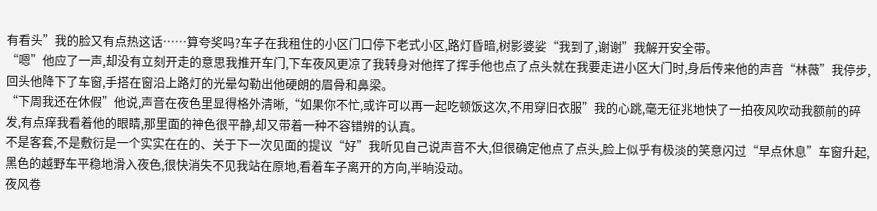有看头”我的脸又有点热这话……算夸奖吗?车子在我租住的小区门口停下老式小区,路灯昏暗,树影婆娑“我到了,谢谢”我解开安全带。
“嗯”他应了一声,却没有立刻开走的意思我推开车门,下车夜风更凉了我转身对他挥了挥手他也点了点头就在我要走进小区大门时,身后传来他的声音“林薇”我停步,回头他降下了车窗,手搭在窗沿上路灯的光晕勾勒出他硬朗的眉骨和鼻梁。
“下周我还在休假”他说,声音在夜色里显得格外清晰,“如果你不忙,或许可以再一起吃顿饭这次,不用穿旧衣服”我的心跳,毫无征兆地快了一拍夜风吹动我额前的碎发,有点痒我看着他的眼睛,那里面的神色很平静,却又带着一种不容错辨的认真。
不是客套,不是敷衍是一个实实在在的、关于下一次见面的提议“好”我听见自己说声音不大,但很确定他点了点头,脸上似乎有极淡的笑意闪过“早点休息”车窗升起,黑色的越野车平稳地滑入夜色,很快消失不见我站在原地,看着车子离开的方向,半晌没动。
夜风卷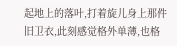起地上的落叶,打着旋儿身上那件旧卫衣,此刻感觉格外单薄,也格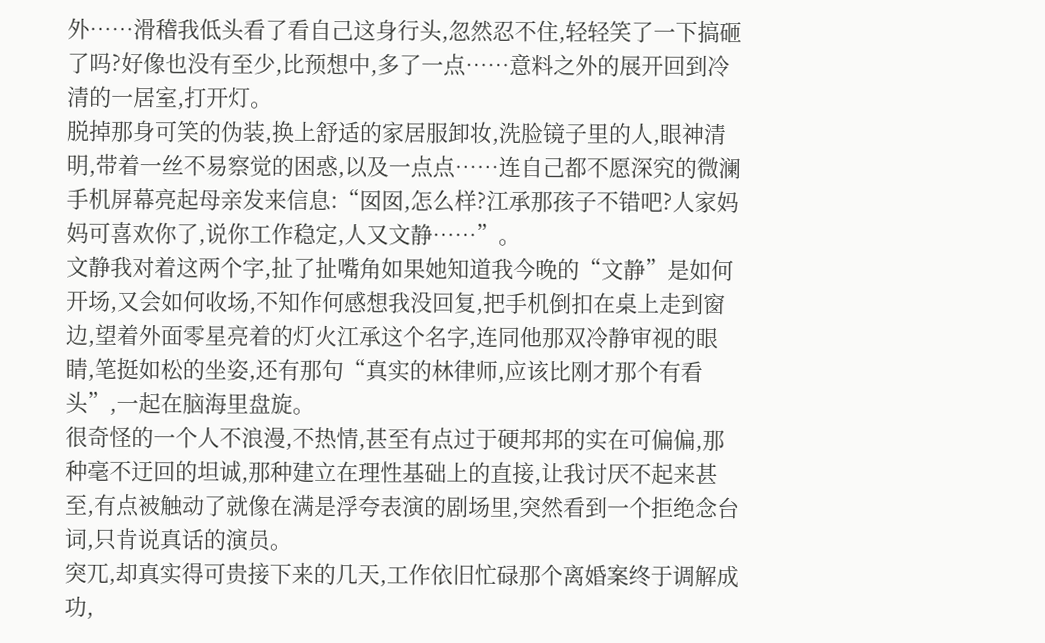外……滑稽我低头看了看自己这身行头,忽然忍不住,轻轻笑了一下搞砸了吗?好像也没有至少,比预想中,多了一点……意料之外的展开回到冷清的一居室,打开灯。
脱掉那身可笑的伪装,换上舒适的家居服卸妆,洗脸镜子里的人,眼神清明,带着一丝不易察觉的困惑,以及一点点……连自己都不愿深究的微澜手机屏幕亮起母亲发来信息:“囡囡,怎么样?江承那孩子不错吧?人家妈妈可喜欢你了,说你工作稳定,人又文静……”。
文静我对着这两个字,扯了扯嘴角如果她知道我今晚的“文静”是如何开场,又会如何收场,不知作何感想我没回复,把手机倒扣在桌上走到窗边,望着外面零星亮着的灯火江承这个名字,连同他那双冷静审视的眼睛,笔挺如松的坐姿,还有那句“真实的林律师,应该比刚才那个有看头”,一起在脑海里盘旋。
很奇怪的一个人不浪漫,不热情,甚至有点过于硬邦邦的实在可偏偏,那种毫不迂回的坦诚,那种建立在理性基础上的直接,让我讨厌不起来甚至,有点被触动了就像在满是浮夸表演的剧场里,突然看到一个拒绝念台词,只肯说真话的演员。
突兀,却真实得可贵接下来的几天,工作依旧忙碌那个离婚案终于调解成功,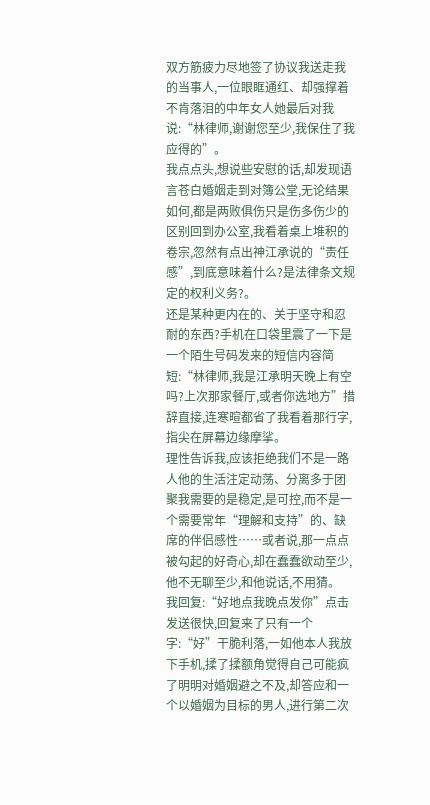双方筋疲力尽地签了协议我送走我的当事人,一位眼眶通红、却强撑着不肯落泪的中年女人她最后对我说:“林律师,谢谢您至少,我保住了我应得的”。
我点点头,想说些安慰的话,却发现语言苍白婚姻走到对簿公堂,无论结果如何,都是两败俱伤只是伤多伤少的区别回到办公室,我看着桌上堆积的卷宗,忽然有点出神江承说的“责任感”,到底意味着什么?是法律条文规定的权利义务?。
还是某种更内在的、关于坚守和忍耐的东西?手机在口袋里震了一下是一个陌生号码发来的短信内容简短:“林律师,我是江承明天晚上有空吗?上次那家餐厅,或者你选地方”措辞直接,连寒暄都省了我看着那行字,指尖在屏幕边缘摩挲。
理性告诉我,应该拒绝我们不是一路人他的生活注定动荡、分离多于团聚我需要的是稳定,是可控,而不是一个需要常年“理解和支持”的、缺席的伴侣感性……或者说,那一点点被勾起的好奇心,却在蠢蠢欲动至少,他不无聊至少,和他说话,不用猜。
我回复:“好地点我晚点发你”点击发送很快,回复来了只有一个字:“好”干脆利落,一如他本人我放下手机,揉了揉额角觉得自己可能疯了明明对婚姻避之不及,却答应和一个以婚姻为目标的男人,进行第二次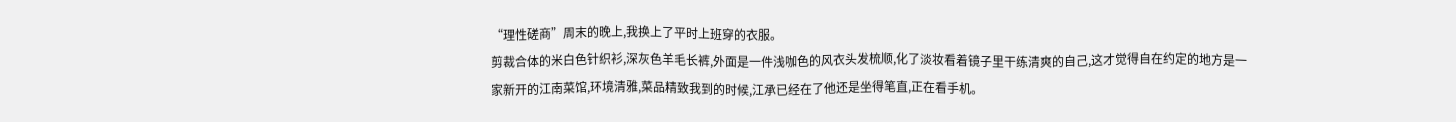“理性磋商”周末的晚上,我换上了平时上班穿的衣服。
剪裁合体的米白色针织衫,深灰色羊毛长裤,外面是一件浅咖色的风衣头发梳顺,化了淡妆看着镜子里干练清爽的自己,这才觉得自在约定的地方是一家新开的江南菜馆,环境清雅,菜品精致我到的时候,江承已经在了他还是坐得笔直,正在看手机。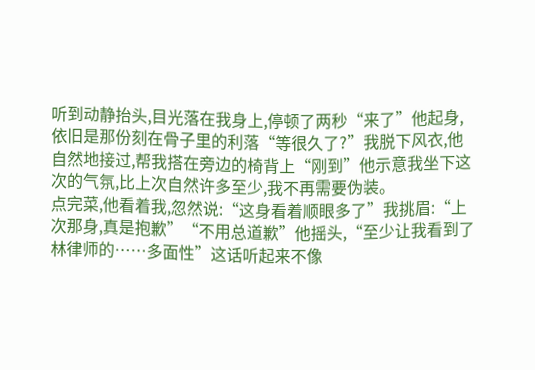听到动静抬头,目光落在我身上,停顿了两秒“来了”他起身,依旧是那份刻在骨子里的利落“等很久了?”我脱下风衣,他自然地接过,帮我搭在旁边的椅背上“刚到”他示意我坐下这次的气氛,比上次自然许多至少,我不再需要伪装。
点完菜,他看着我,忽然说:“这身看着顺眼多了”我挑眉:“上次那身,真是抱歉”“不用总道歉”他摇头,“至少让我看到了林律师的……多面性”这话听起来不像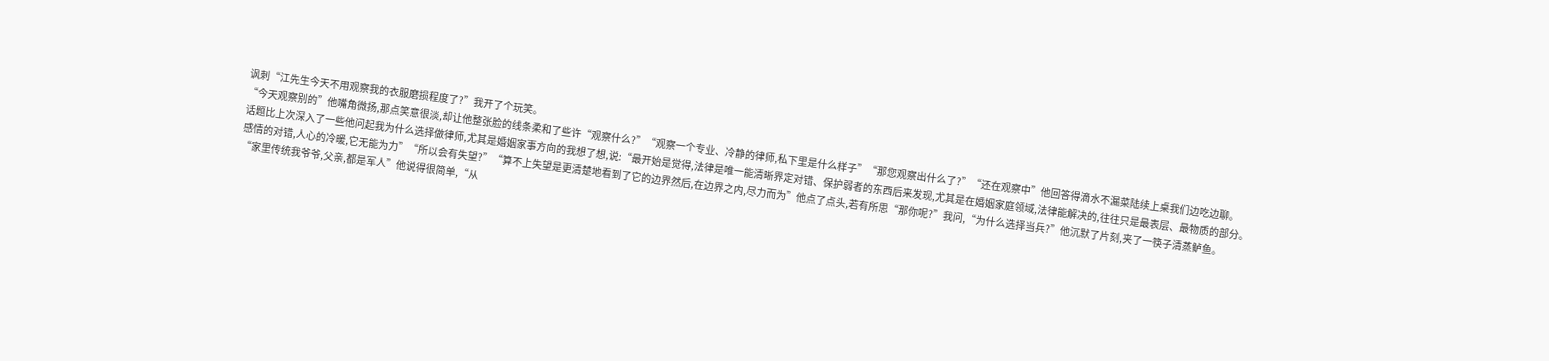讽刺“江先生今天不用观察我的衣服磨损程度了?”我开了个玩笑。
“今天观察别的”他嘴角微扬,那点笑意很淡,却让他整张脸的线条柔和了些许“观察什么?”“观察一个专业、冷静的律师,私下里是什么样子”“那您观察出什么了?”“还在观察中”他回答得滴水不漏菜陆续上桌我们边吃边聊。
话题比上次深入了一些他问起我为什么选择做律师,尤其是婚姻家事方向的我想了想,说:“最开始是觉得,法律是唯一能清晰界定对错、保护弱者的东西后来发现,尤其是在婚姻家庭领域,法律能解决的,往往只是最表层、最物质的部分。
感情的对错,人心的冷暖,它无能为力”“所以会有失望?”“算不上失望是更清楚地看到了它的边界然后,在边界之内,尽力而为”他点了点头,若有所思“那你呢?”我问,“为什么选择当兵?”他沉默了片刻,夹了一筷子清蒸鲈鱼。
“家里传统我爷爷,父亲,都是军人”他说得很简单,“从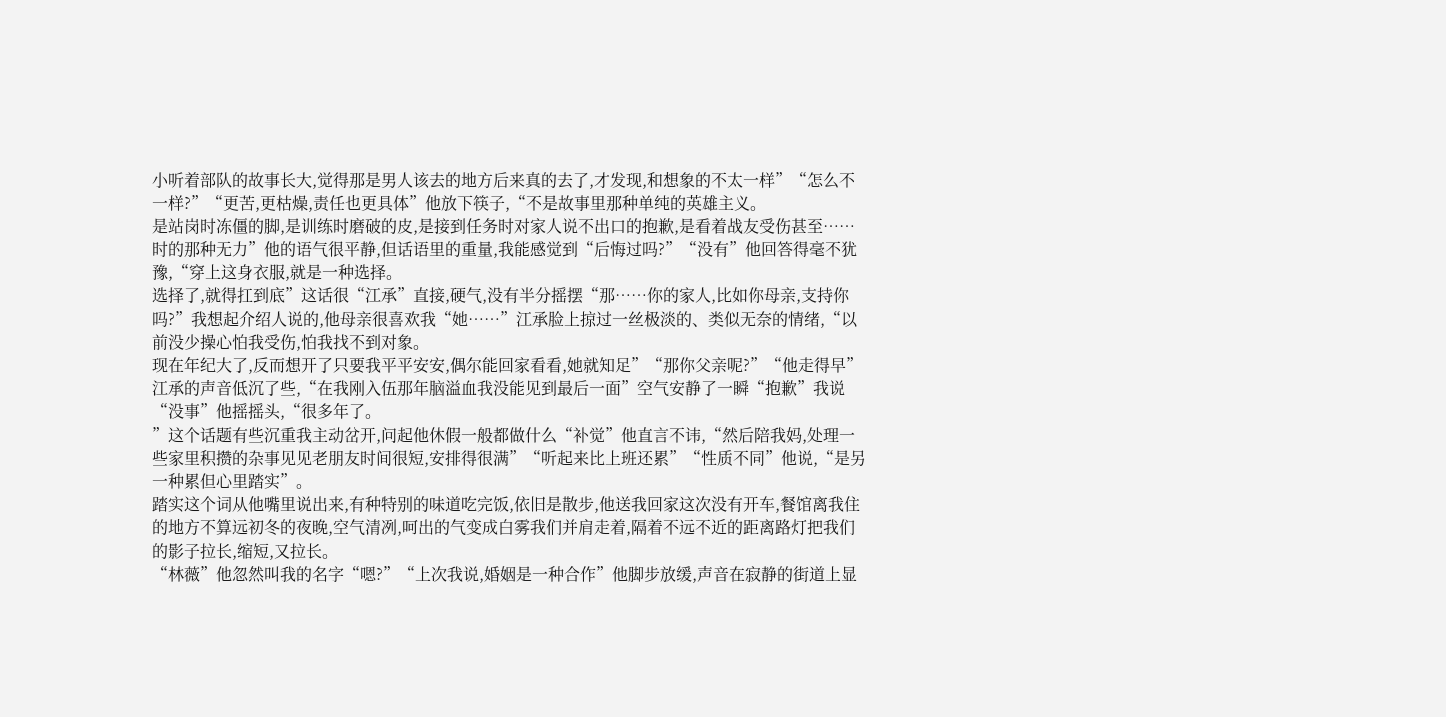小听着部队的故事长大,觉得那是男人该去的地方后来真的去了,才发现,和想象的不太一样”“怎么不一样?”“更苦,更枯燥,责任也更具体”他放下筷子,“不是故事里那种单纯的英雄主义。
是站岗时冻僵的脚,是训练时磨破的皮,是接到任务时对家人说不出口的抱歉,是看着战友受伤甚至……时的那种无力”他的语气很平静,但话语里的重量,我能感觉到“后悔过吗?”“没有”他回答得毫不犹豫,“穿上这身衣服,就是一种选择。
选择了,就得扛到底”这话很“江承”直接,硬气,没有半分摇摆“那……你的家人,比如你母亲,支持你吗?”我想起介绍人说的,他母亲很喜欢我“她……”江承脸上掠过一丝极淡的、类似无奈的情绪,“以前没少操心怕我受伤,怕我找不到对象。
现在年纪大了,反而想开了只要我平平安安,偶尔能回家看看,她就知足”“那你父亲呢?”“他走得早”江承的声音低沉了些,“在我刚入伍那年脑溢血我没能见到最后一面”空气安静了一瞬“抱歉”我说“没事”他摇摇头,“很多年了。
”这个话题有些沉重我主动岔开,问起他休假一般都做什么“补觉”他直言不讳,“然后陪我妈,处理一些家里积攒的杂事见见老朋友时间很短,安排得很满”“听起来比上班还累”“性质不同”他说,“是另一种累但心里踏实”。
踏实这个词从他嘴里说出来,有种特别的味道吃完饭,依旧是散步,他送我回家这次没有开车,餐馆离我住的地方不算远初冬的夜晚,空气清冽,呵出的气变成白雾我们并肩走着,隔着不远不近的距离路灯把我们的影子拉长,缩短,又拉长。
“林薇”他忽然叫我的名字“嗯?”“上次我说,婚姻是一种合作”他脚步放缓,声音在寂静的街道上显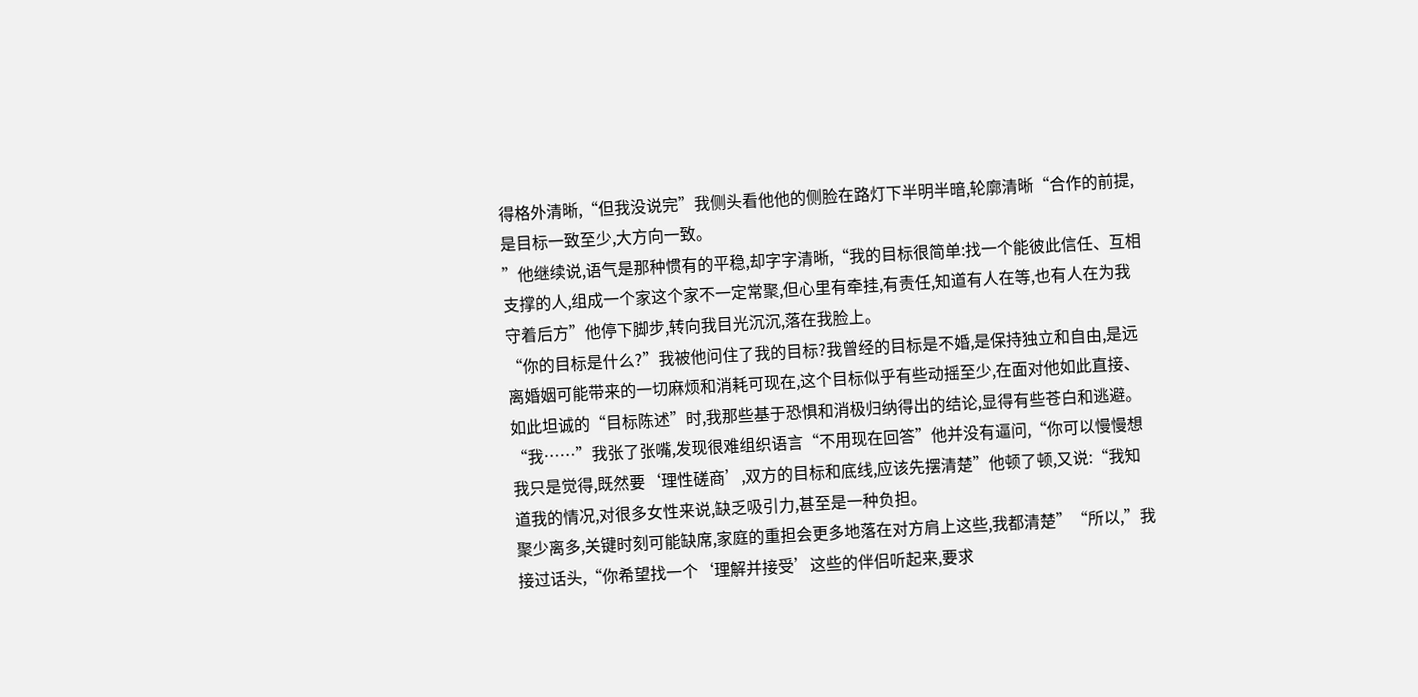得格外清晰,“但我没说完”我侧头看他他的侧脸在路灯下半明半暗,轮廓清晰“合作的前提,是目标一致至少,大方向一致。
”他继续说,语气是那种惯有的平稳,却字字清晰,“我的目标很简单:找一个能彼此信任、互相支撑的人,组成一个家这个家不一定常聚,但心里有牵挂,有责任,知道有人在等,也有人在为我守着后方”他停下脚步,转向我目光沉沉,落在我脸上。
“你的目标是什么?”我被他问住了我的目标?我曾经的目标是不婚,是保持独立和自由,是远离婚姻可能带来的一切麻烦和消耗可现在,这个目标似乎有些动摇至少,在面对他如此直接、如此坦诚的“目标陈述”时,我那些基于恐惧和消极归纳得出的结论,显得有些苍白和逃避。
“我……”我张了张嘴,发现很难组织语言“不用现在回答”他并没有逼问,“你可以慢慢想我只是觉得,既然要‘理性磋商’,双方的目标和底线,应该先摆清楚”他顿了顿,又说:“我知道我的情况,对很多女性来说,缺乏吸引力,甚至是一种负担。
聚少离多,关键时刻可能缺席,家庭的重担会更多地落在对方肩上这些,我都清楚”“所以,”我接过话头,“你希望找一个‘理解并接受’这些的伴侣听起来,要求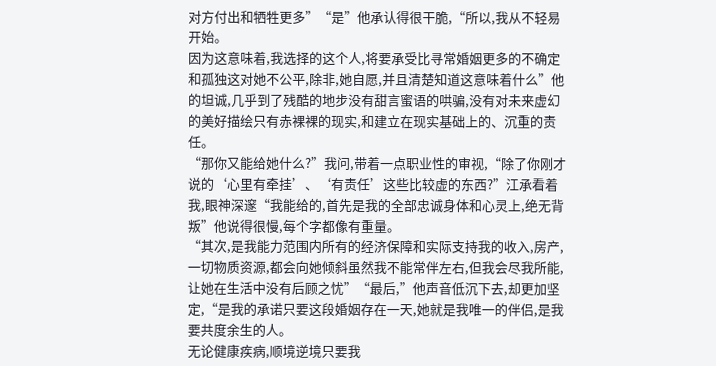对方付出和牺牲更多”“是”他承认得很干脆,“所以,我从不轻易开始。
因为这意味着,我选择的这个人,将要承受比寻常婚姻更多的不确定和孤独这对她不公平,除非,她自愿,并且清楚知道这意味着什么”他的坦诚,几乎到了残酷的地步没有甜言蜜语的哄骗,没有对未来虚幻的美好描绘只有赤裸裸的现实,和建立在现实基础上的、沉重的责任。
“那你又能给她什么?”我问,带着一点职业性的审视,“除了你刚才说的‘心里有牵挂’、‘有责任’这些比较虚的东西?”江承看着我,眼神深邃“我能给的,首先是我的全部忠诚身体和心灵上,绝无背叛”他说得很慢,每个字都像有重量。
“其次,是我能力范围内所有的经济保障和实际支持我的收入,房产,一切物质资源,都会向她倾斜虽然我不能常伴左右,但我会尽我所能,让她在生活中没有后顾之忧”“最后,”他声音低沉下去,却更加坚定,“是我的承诺只要这段婚姻存在一天,她就是我唯一的伴侣,是我要共度余生的人。
无论健康疾病,顺境逆境只要我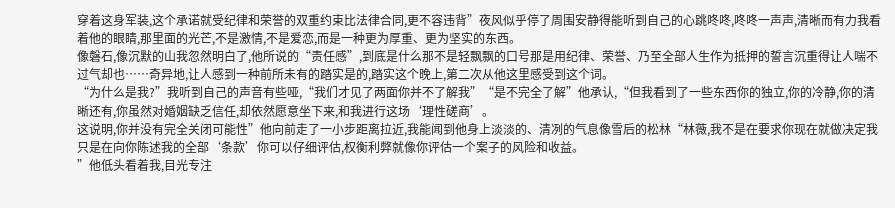穿着这身军装,这个承诺就受纪律和荣誉的双重约束比法律合同,更不容违背”夜风似乎停了周围安静得能听到自己的心跳咚咚,咚咚一声声,清晰而有力我看着他的眼睛,那里面的光芒,不是激情,不是爱恋,而是一种更为厚重、更为坚实的东西。
像磐石,像沉默的山我忽然明白了,他所说的“责任感”,到底是什么那不是轻飘飘的口号那是用纪律、荣誉、乃至全部人生作为抵押的誓言沉重得让人喘不过气却也……奇异地,让人感到一种前所未有的踏实是的,踏实这个晚上,第二次从他这里感受到这个词。
“为什么是我?”我听到自己的声音有些哑,“我们才见了两面你并不了解我”“是不完全了解”他承认,“但我看到了一些东西你的独立,你的冷静,你的清晰还有,你虽然对婚姻缺乏信任,却依然愿意坐下来,和我进行这场‘理性磋商’。
这说明,你并没有完全关闭可能性”他向前走了一小步距离拉近,我能闻到他身上淡淡的、清冽的气息像雪后的松林“林薇,我不是在要求你现在就做决定我只是在向你陈述我的全部‘条款’你可以仔细评估,权衡利弊就像你评估一个案子的风险和收益。
”他低头看着我,目光专注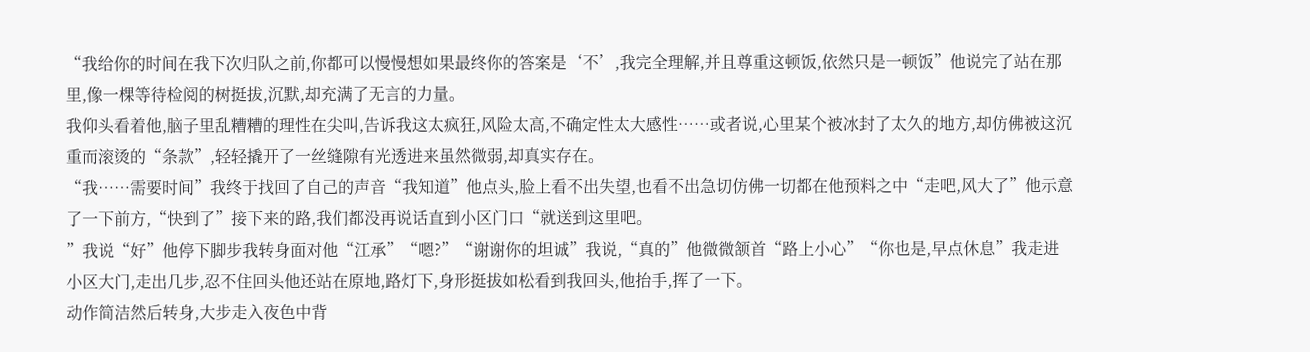“我给你的时间在我下次归队之前,你都可以慢慢想如果最终你的答案是‘不’,我完全理解,并且尊重这顿饭,依然只是一顿饭”他说完了站在那里,像一棵等待检阅的树挺拔,沉默,却充满了无言的力量。
我仰头看着他,脑子里乱糟糟的理性在尖叫,告诉我这太疯狂,风险太高,不确定性太大感性……或者说,心里某个被冰封了太久的地方,却仿佛被这沉重而滚烫的“条款”,轻轻撬开了一丝缝隙有光透进来虽然微弱,却真实存在。
“我……需要时间”我终于找回了自己的声音“我知道”他点头,脸上看不出失望,也看不出急切仿佛一切都在他预料之中“走吧,风大了”他示意了一下前方,“快到了”接下来的路,我们都没再说话直到小区门口“就送到这里吧。
”我说“好”他停下脚步我转身面对他“江承”“嗯?”“谢谢你的坦诚”我说,“真的”他微微颔首“路上小心”“你也是,早点休息”我走进小区大门,走出几步,忍不住回头他还站在原地,路灯下,身形挺拔如松看到我回头,他抬手,挥了一下。
动作简洁然后转身,大步走入夜色中背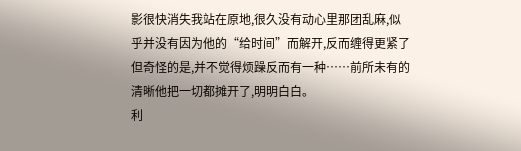影很快消失我站在原地,很久没有动心里那团乱麻,似乎并没有因为他的“给时间”而解开,反而缠得更紧了但奇怪的是,并不觉得烦躁反而有一种……前所未有的清晰他把一切都摊开了,明明白白。
利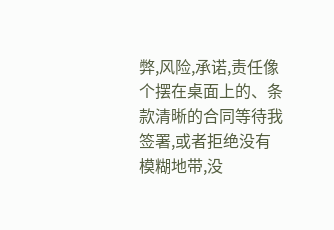弊,风险,承诺,责任像个摆在桌面上的、条款清晰的合同等待我签署,或者拒绝没有模糊地带,没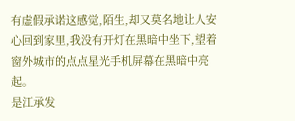有虚假承诺这感觉,陌生,却又莫名地让人安心回到家里,我没有开灯在黑暗中坐下,望着窗外城市的点点星光手机屏幕在黑暗中亮起。
是江承发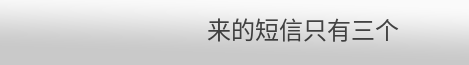来的短信只有三个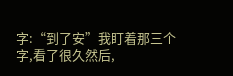字:“到了安”我盯着那三个字,看了很久然后,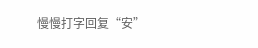慢慢打字回复“安”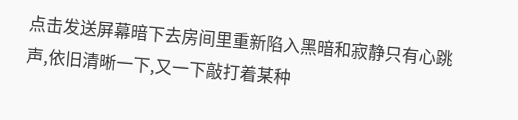点击发送屏幕暗下去房间里重新陷入黑暗和寂静只有心跳声,依旧清晰一下,又一下敲打着某种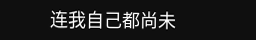连我自己都尚未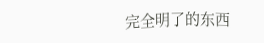完全明了的东西